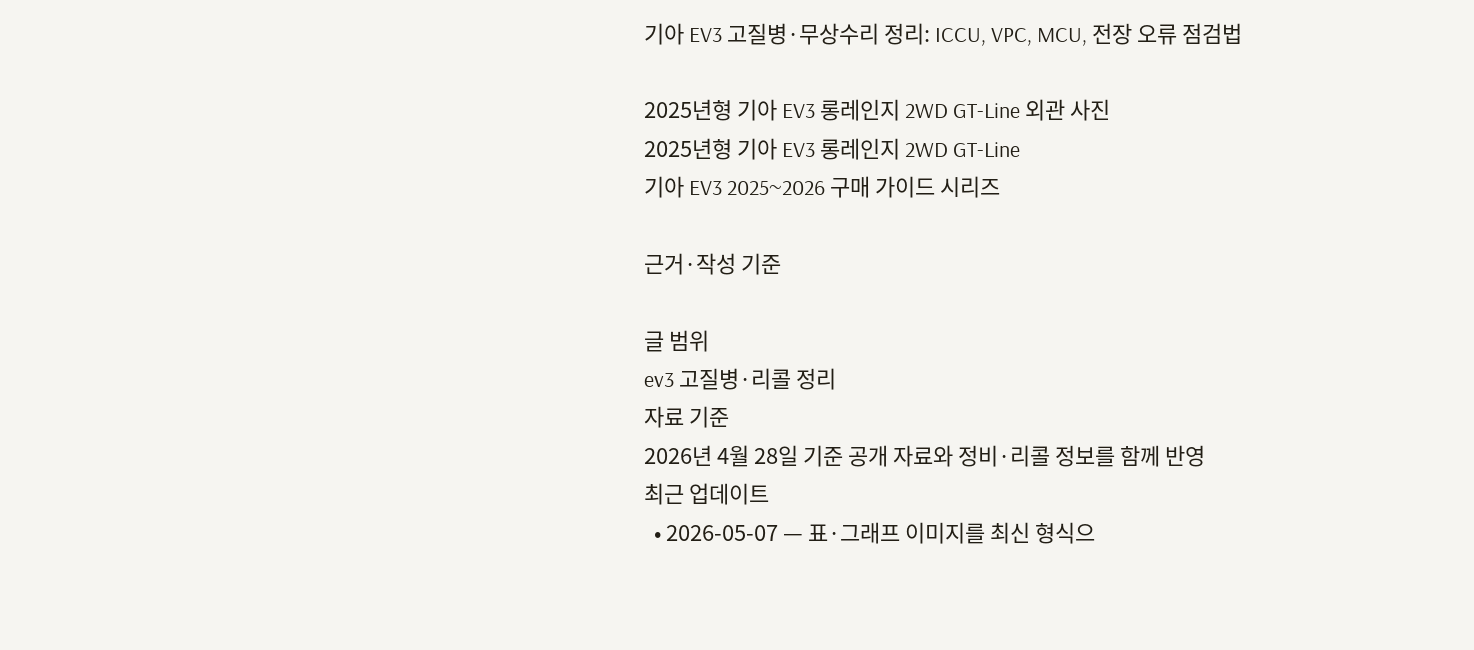기아 EV3 고질병·무상수리 정리: ICCU, VPC, MCU, 전장 오류 점검법

2025년형 기아 EV3 롱레인지 2WD GT-Line 외관 사진
2025년형 기아 EV3 롱레인지 2WD GT-Line
기아 EV3 2025~2026 구매 가이드 시리즈

근거·작성 기준

글 범위
ev3 고질병·리콜 정리
자료 기준
2026년 4월 28일 기준 공개 자료와 정비·리콜 정보를 함께 반영
최근 업데이트
  • 2026-05-07 — 표·그래프 이미지를 최신 형식으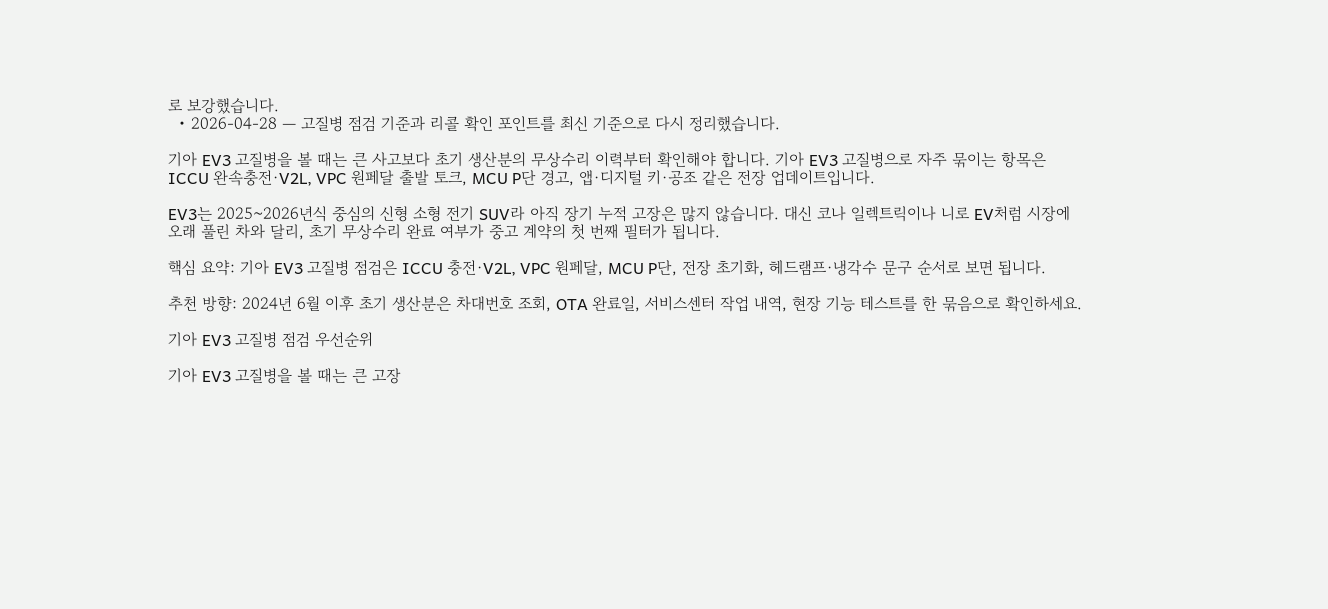로 보강했습니다.
  • 2026-04-28 — 고질병 점검 기준과 리콜 확인 포인트를 최신 기준으로 다시 정리했습니다.

기아 EV3 고질병을 볼 때는 큰 사고보다 초기 생산분의 무상수리 이력부터 확인해야 합니다. 기아 EV3 고질병으로 자주 묶이는 항목은 ICCU 완속충전·V2L, VPC 원페달 출발 토크, MCU P단 경고, 앱·디지털 키·공조 같은 전장 업데이트입니다.

EV3는 2025~2026년식 중심의 신형 소형 전기 SUV라 아직 장기 누적 고장은 많지 않습니다. 대신 코나 일렉트릭이나 니로 EV처럼 시장에 오래 풀린 차와 달리, 초기 무상수리 완료 여부가 중고 계약의 첫 번째 필터가 됩니다.

핵심 요약: 기아 EV3 고질병 점검은 ICCU 충전·V2L, VPC 원페달, MCU P단, 전장 초기화, 헤드램프·냉각수 문구 순서로 보면 됩니다.

추천 방향: 2024년 6월 이후 초기 생산분은 차대번호 조회, OTA 완료일, 서비스센터 작업 내역, 현장 기능 테스트를 한 묶음으로 확인하세요.

기아 EV3 고질병 점검 우선순위

기아 EV3 고질병을 볼 때는 큰 고장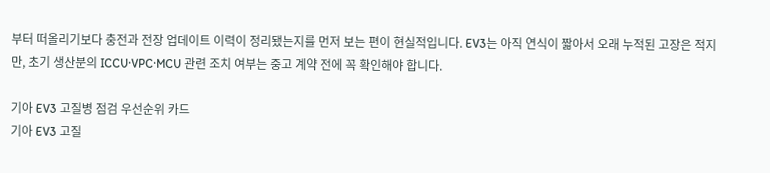부터 떠올리기보다 충전과 전장 업데이트 이력이 정리됐는지를 먼저 보는 편이 현실적입니다. EV3는 아직 연식이 짧아서 오래 누적된 고장은 적지만, 초기 생산분의 ICCU·VPC·MCU 관련 조치 여부는 중고 계약 전에 꼭 확인해야 합니다.

기아 EV3 고질병 점검 우선순위 카드
기아 EV3 고질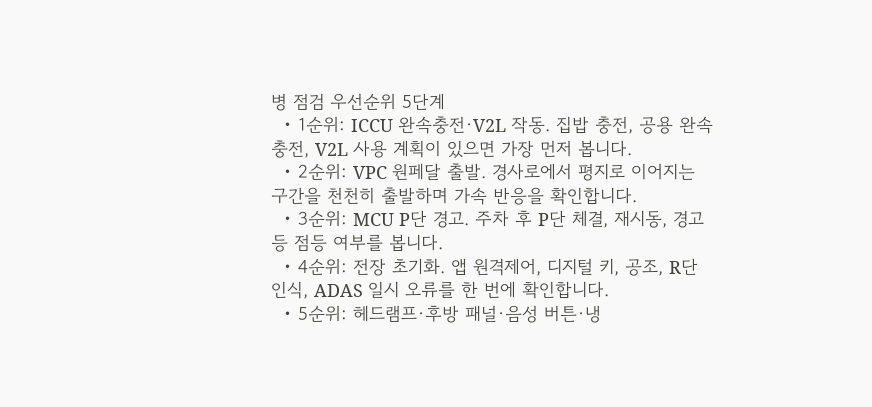병 점검 우선순위 5단계
  • 1순위: ICCU 완속충전·V2L 작동. 집밥 충전, 공용 완속충전, V2L 사용 계획이 있으면 가장 먼저 봅니다.
  • 2순위: VPC 원페달 출발. 경사로에서 평지로 이어지는 구간을 천천히 출발하며 가속 반응을 확인합니다.
  • 3순위: MCU P단 경고. 주차 후 P단 체결, 재시동, 경고등 점등 여부를 봅니다.
  • 4순위: 전장 초기화. 앱 원격제어, 디지털 키, 공조, R단 인식, ADAS 일시 오류를 한 번에 확인합니다.
  • 5순위: 헤드램프·후방 패널·음성 버튼·냉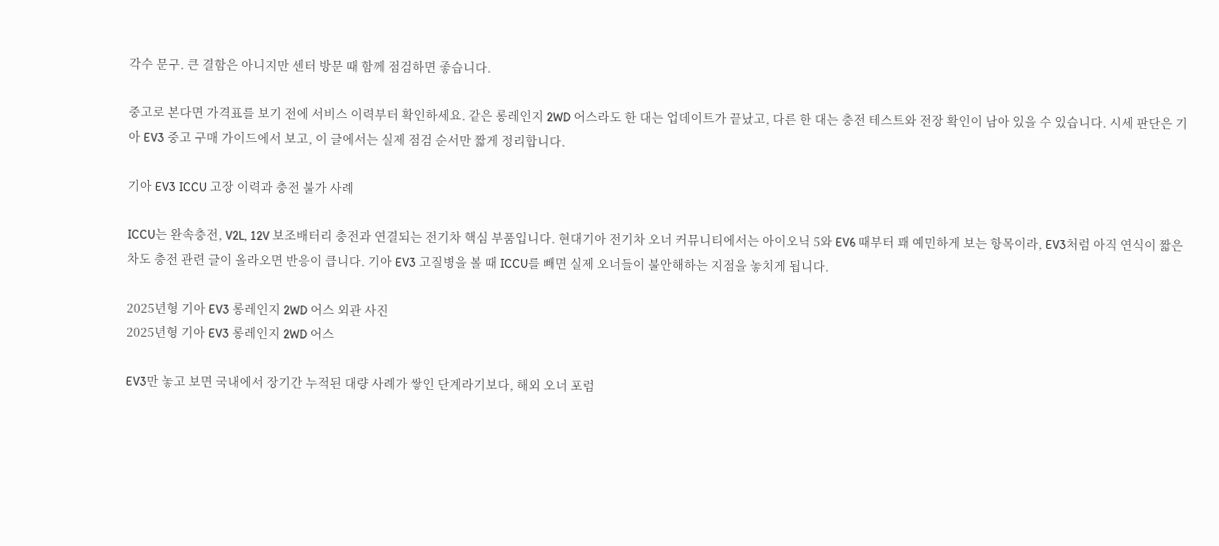각수 문구. 큰 결함은 아니지만 센터 방문 때 함께 점검하면 좋습니다.

중고로 본다면 가격표를 보기 전에 서비스 이력부터 확인하세요. 같은 롱레인지 2WD 어스라도 한 대는 업데이트가 끝났고, 다른 한 대는 충전 테스트와 전장 확인이 남아 있을 수 있습니다. 시세 판단은 기아 EV3 중고 구매 가이드에서 보고, 이 글에서는 실제 점검 순서만 짧게 정리합니다.

기아 EV3 ICCU 고장 이력과 충전 불가 사례

ICCU는 완속충전, V2L, 12V 보조배터리 충전과 연결되는 전기차 핵심 부품입니다. 현대기아 전기차 오너 커뮤니티에서는 아이오닉 5와 EV6 때부터 꽤 예민하게 보는 항목이라, EV3처럼 아직 연식이 짧은 차도 충전 관련 글이 올라오면 반응이 큽니다. 기아 EV3 고질병을 볼 때 ICCU를 빼면 실제 오너들이 불안해하는 지점을 놓치게 됩니다.

2025년형 기아 EV3 롱레인지 2WD 어스 외관 사진
2025년형 기아 EV3 롱레인지 2WD 어스

EV3만 놓고 보면 국내에서 장기간 누적된 대량 사례가 쌓인 단계라기보다, 해외 오너 포럼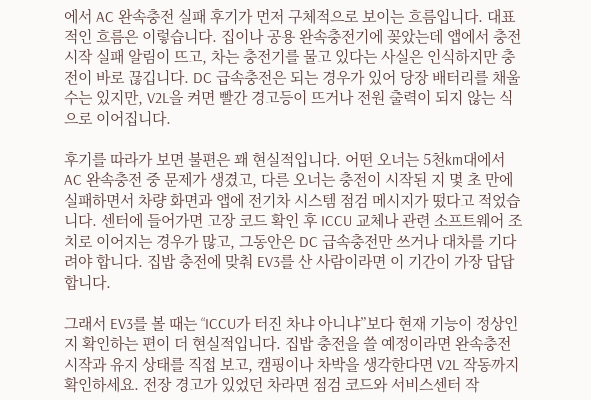에서 AC 완속충전 실패 후기가 먼저 구체적으로 보이는 흐름입니다. 대표적인 흐름은 이렇습니다. 집이나 공용 완속충전기에 꽂았는데 앱에서 충전 시작 실패 알림이 뜨고, 차는 충전기를 물고 있다는 사실은 인식하지만 충전이 바로 끊깁니다. DC 급속충전은 되는 경우가 있어 당장 배터리를 채울 수는 있지만, V2L을 켜면 빨간 경고등이 뜨거나 전원 출력이 되지 않는 식으로 이어집니다.

후기를 따라가 보면 불편은 꽤 현실적입니다. 어떤 오너는 5천km대에서 AC 완속충전 중 문제가 생겼고, 다른 오너는 충전이 시작된 지 몇 초 만에 실패하면서 차량 화면과 앱에 전기차 시스템 점검 메시지가 떴다고 적었습니다. 센터에 들어가면 고장 코드 확인 후 ICCU 교체나 관련 소프트웨어 조치로 이어지는 경우가 많고, 그동안은 DC 급속충전만 쓰거나 대차를 기다려야 합니다. 집밥 충전에 맞춰 EV3를 산 사람이라면 이 기간이 가장 답답합니다.

그래서 EV3를 볼 때는 “ICCU가 터진 차냐 아니냐”보다 현재 기능이 정상인지 확인하는 편이 더 현실적입니다. 집밥 충전을 쓸 예정이라면 완속충전 시작과 유지 상태를 직접 보고, 캠핑이나 차박을 생각한다면 V2L 작동까지 확인하세요. 전장 경고가 있었던 차라면 점검 코드와 서비스센터 작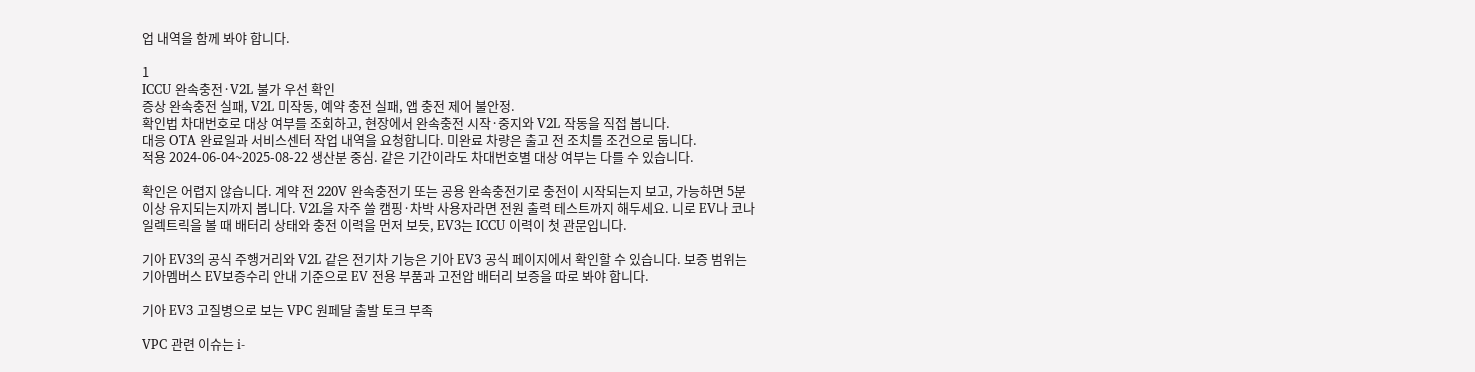업 내역을 함께 봐야 합니다.

1
ICCU 완속충전·V2L 불가 우선 확인
증상 완속충전 실패, V2L 미작동, 예약 충전 실패, 앱 충전 제어 불안정.
확인법 차대번호로 대상 여부를 조회하고, 현장에서 완속충전 시작·중지와 V2L 작동을 직접 봅니다.
대응 OTA 완료일과 서비스센터 작업 내역을 요청합니다. 미완료 차량은 출고 전 조치를 조건으로 둡니다.
적용 2024-06-04~2025-08-22 생산분 중심. 같은 기간이라도 차대번호별 대상 여부는 다를 수 있습니다.

확인은 어렵지 않습니다. 계약 전 220V 완속충전기 또는 공용 완속충전기로 충전이 시작되는지 보고, 가능하면 5분 이상 유지되는지까지 봅니다. V2L을 자주 쓸 캠핑·차박 사용자라면 전원 출력 테스트까지 해두세요. 니로 EV나 코나 일렉트릭을 볼 때 배터리 상태와 충전 이력을 먼저 보듯, EV3는 ICCU 이력이 첫 관문입니다.

기아 EV3의 공식 주행거리와 V2L 같은 전기차 기능은 기아 EV3 공식 페이지에서 확인할 수 있습니다. 보증 범위는 기아멤버스 EV보증수리 안내 기준으로 EV 전용 부품과 고전압 배터리 보증을 따로 봐야 합니다.

기아 EV3 고질병으로 보는 VPC 원페달 출발 토크 부족

VPC 관련 이슈는 i-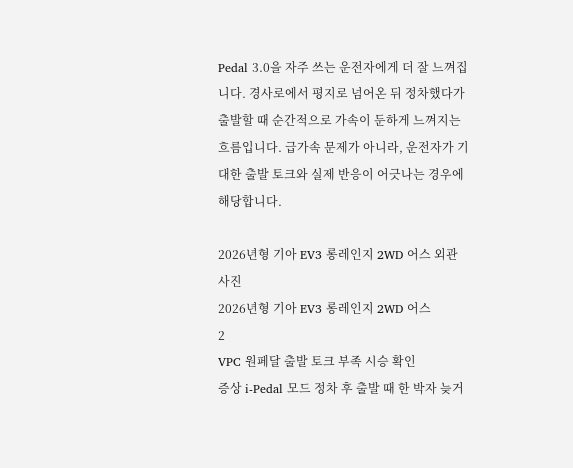Pedal 3.0을 자주 쓰는 운전자에게 더 잘 느껴집니다. 경사로에서 평지로 넘어온 뒤 정차했다가 출발할 때 순간적으로 가속이 둔하게 느껴지는 흐름입니다. 급가속 문제가 아니라, 운전자가 기대한 출발 토크와 실제 반응이 어긋나는 경우에 해당합니다.

2026년형 기아 EV3 롱레인지 2WD 어스 외관 사진
2026년형 기아 EV3 롱레인지 2WD 어스
2
VPC 원페달 출발 토크 부족 시승 확인
증상 i-Pedal 모드 정차 후 출발 때 한 박자 늦거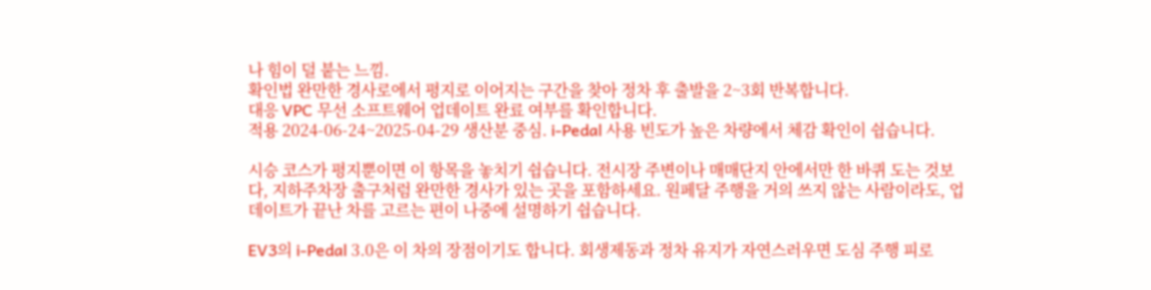나 힘이 덜 붙는 느낌.
확인법 완만한 경사로에서 평지로 이어지는 구간을 찾아 정차 후 출발을 2~3회 반복합니다.
대응 VPC 무선 소프트웨어 업데이트 완료 여부를 확인합니다.
적용 2024-06-24~2025-04-29 생산분 중심. i-Pedal 사용 빈도가 높은 차량에서 체감 확인이 쉽습니다.

시승 코스가 평지뿐이면 이 항목을 놓치기 쉽습니다. 전시장 주변이나 매매단지 안에서만 한 바퀴 도는 것보다, 지하주차장 출구처럼 완만한 경사가 있는 곳을 포함하세요. 원페달 주행을 거의 쓰지 않는 사람이라도, 업데이트가 끝난 차를 고르는 편이 나중에 설명하기 쉽습니다.

EV3의 i-Pedal 3.0은 이 차의 장점이기도 합니다. 회생제동과 정차 유지가 자연스러우면 도심 주행 피로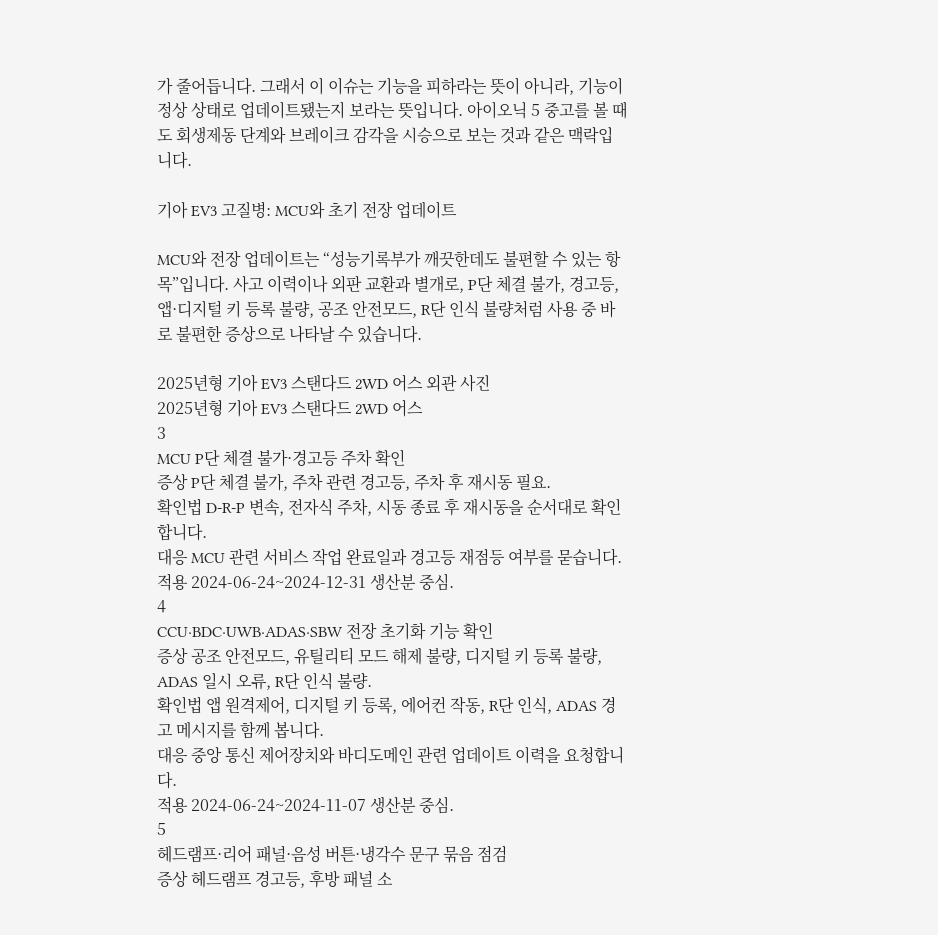가 줄어듭니다. 그래서 이 이슈는 기능을 피하라는 뜻이 아니라, 기능이 정상 상태로 업데이트됐는지 보라는 뜻입니다. 아이오닉 5 중고를 볼 때도 회생제동 단계와 브레이크 감각을 시승으로 보는 것과 같은 맥락입니다.

기아 EV3 고질병: MCU와 초기 전장 업데이트

MCU와 전장 업데이트는 “성능기록부가 깨끗한데도 불편할 수 있는 항목”입니다. 사고 이력이나 외판 교환과 별개로, P단 체결 불가, 경고등, 앱·디지털 키 등록 불량, 공조 안전모드, R단 인식 불량처럼 사용 중 바로 불편한 증상으로 나타날 수 있습니다.

2025년형 기아 EV3 스탠다드 2WD 어스 외관 사진
2025년형 기아 EV3 스탠다드 2WD 어스
3
MCU P단 체결 불가·경고등 주차 확인
증상 P단 체결 불가, 주차 관련 경고등, 주차 후 재시동 필요.
확인법 D-R-P 변속, 전자식 주차, 시동 종료 후 재시동을 순서대로 확인합니다.
대응 MCU 관련 서비스 작업 완료일과 경고등 재점등 여부를 묻습니다.
적용 2024-06-24~2024-12-31 생산분 중심.
4
CCU·BDC·UWB·ADAS·SBW 전장 초기화 기능 확인
증상 공조 안전모드, 유틸리티 모드 해제 불량, 디지털 키 등록 불량, ADAS 일시 오류, R단 인식 불량.
확인법 앱 원격제어, 디지털 키 등록, 에어컨 작동, R단 인식, ADAS 경고 메시지를 함께 봅니다.
대응 중앙 통신 제어장치와 바디도메인 관련 업데이트 이력을 요청합니다.
적용 2024-06-24~2024-11-07 생산분 중심.
5
헤드램프·리어 패널·음성 버튼·냉각수 문구 묶음 점검
증상 헤드램프 경고등, 후방 패널 소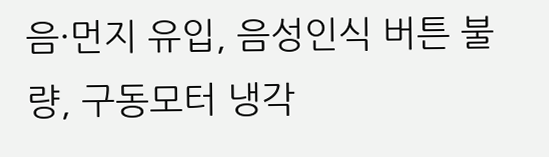음·먼지 유입, 음성인식 버튼 불량, 구동모터 냉각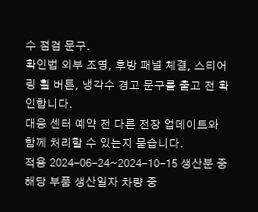수 점검 문구.
확인법 외부 조명, 후방 패널 체결, 스티어링 휠 버튼, 냉각수 경고 문구를 출고 전 확인합니다.
대응 센터 예약 전 다른 전장 업데이트와 함께 처리할 수 있는지 묻습니다.
적용 2024-06-24~2024-10-15 생산분 중 해당 부품 생산일자 차량 중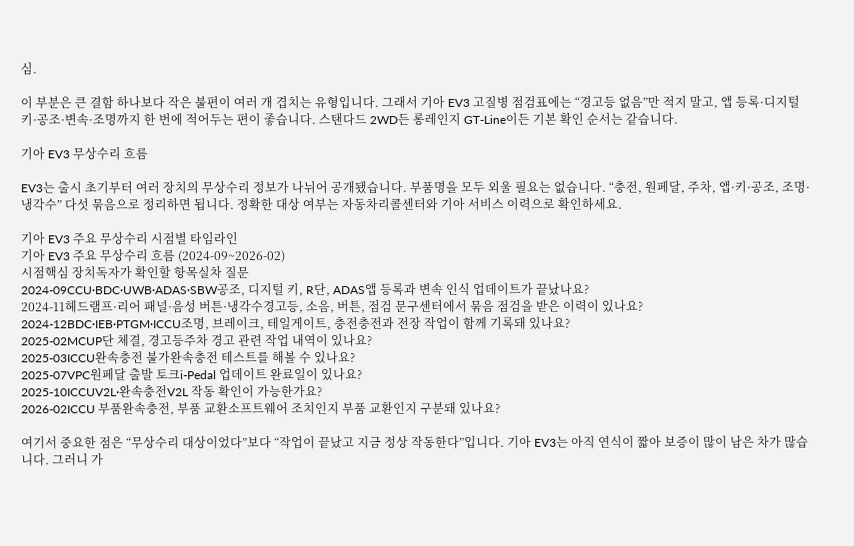심.

이 부분은 큰 결함 하나보다 작은 불편이 여러 개 겹치는 유형입니다. 그래서 기아 EV3 고질병 점검표에는 “경고등 없음”만 적지 말고, 앱 등록·디지털 키·공조·변속·조명까지 한 번에 적어두는 편이 좋습니다. 스탠다드 2WD든 롱레인지 GT-Line이든 기본 확인 순서는 같습니다.

기아 EV3 무상수리 흐름

EV3는 출시 초기부터 여러 장치의 무상수리 정보가 나뉘어 공개됐습니다. 부품명을 모두 외울 필요는 없습니다. “충전, 원페달, 주차, 앱·키·공조, 조명·냉각수” 다섯 묶음으로 정리하면 됩니다. 정확한 대상 여부는 자동차리콜센터와 기아 서비스 이력으로 확인하세요.

기아 EV3 주요 무상수리 시점별 타임라인
기아 EV3 주요 무상수리 흐름 (2024-09~2026-02)
시점핵심 장치독자가 확인할 항목실차 질문
2024-09CCU·BDC·UWB·ADAS·SBW공조, 디지털 키, R단, ADAS앱 등록과 변속 인식 업데이트가 끝났나요?
2024-11헤드램프·리어 패널·음성 버튼·냉각수경고등, 소음, 버튼, 점검 문구센터에서 묶음 점검을 받은 이력이 있나요?
2024-12BDC·IEB·PTGM·ICCU조명, 브레이크, 테일게이트, 충전충전과 전장 작업이 함께 기록돼 있나요?
2025-02MCUP단 체결, 경고등주차 경고 관련 작업 내역이 있나요?
2025-03ICCU완속충전 불가완속충전 테스트를 해볼 수 있나요?
2025-07VPC원페달 출발 토크i-Pedal 업데이트 완료일이 있나요?
2025-10ICCUV2L·완속충전V2L 작동 확인이 가능한가요?
2026-02ICCU 부품완속충전, 부품 교환소프트웨어 조치인지 부품 교환인지 구분돼 있나요?

여기서 중요한 점은 “무상수리 대상이었다”보다 “작업이 끝났고 지금 정상 작동한다”입니다. 기아 EV3는 아직 연식이 짧아 보증이 많이 남은 차가 많습니다. 그러니 가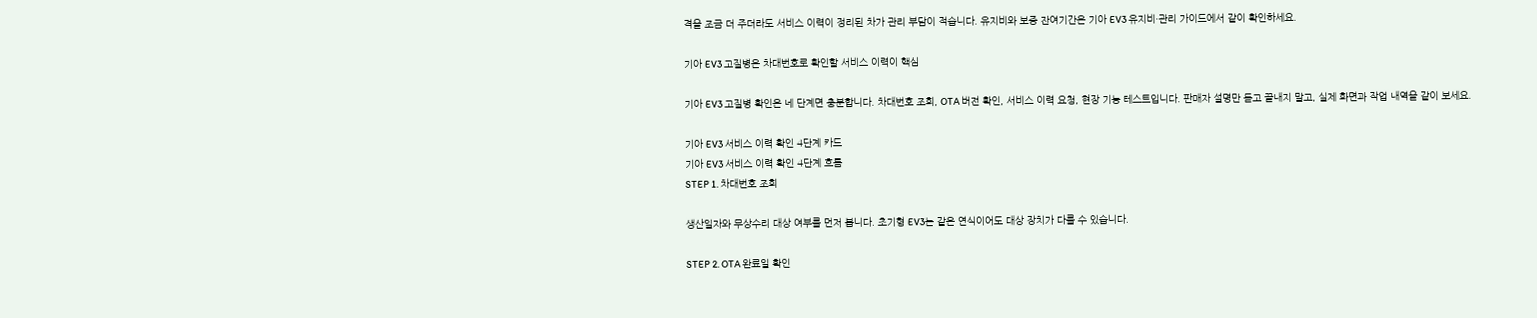격을 조금 더 주더라도 서비스 이력이 정리된 차가 관리 부담이 적습니다. 유지비와 보증 잔여기간은 기아 EV3 유지비·관리 가이드에서 같이 확인하세요.

기아 EV3 고질병은 차대번호로 확인할 서비스 이력이 핵심

기아 EV3 고질병 확인은 네 단계면 충분합니다. 차대번호 조회, OTA 버전 확인, 서비스 이력 요청, 현장 기능 테스트입니다. 판매자 설명만 듣고 끝내지 말고, 실제 화면과 작업 내역을 같이 보세요.

기아 EV3 서비스 이력 확인 4단계 카드
기아 EV3 서비스 이력 확인 4단계 흐름
STEP 1. 차대번호 조회

생산일자와 무상수리 대상 여부를 먼저 봅니다. 초기형 EV3는 같은 연식이어도 대상 장치가 다를 수 있습니다.

STEP 2. OTA 완료일 확인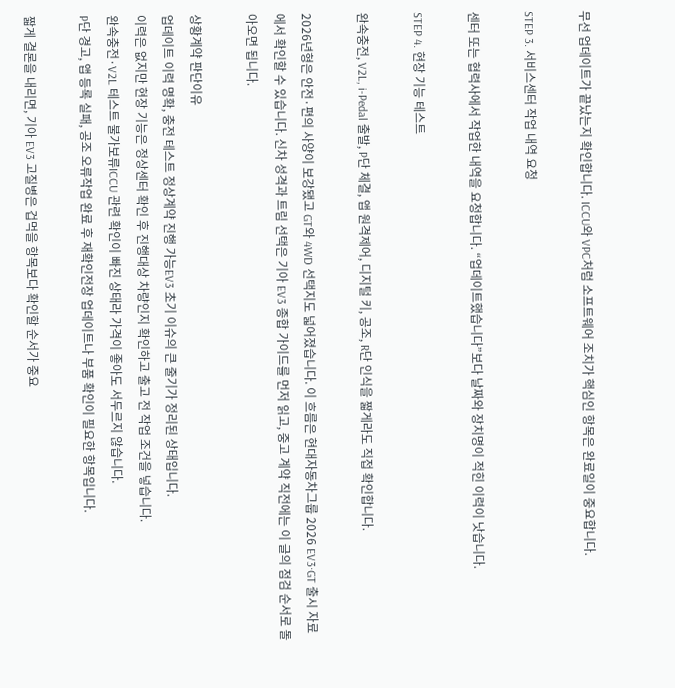무선 업데이트가 끝났는지 확인합니다. ICCU와 VPC처럼 소프트웨어 조치가 핵심인 항목은 완료일이 중요합니다.

STEP 3. 서비스센터 작업 내역 요청

센터 또는 협력사에서 작업한 내역을 요청합니다. “업데이트했습니다”보다 날짜와 장치명이 적힌 이력이 낫습니다.

STEP 4. 현장 기능 테스트

완속충전, V2L, i-Pedal 출발, P단 체결, 앱 원격제어, 디지털 키, 공조, R단 인식을 짧게라도 직접 확인합니다.

2026년형은 안전·편의 사양이 보강됐고 GT와 4WD 선택지도 넓어졌습니다. 이 흐름은 현대자동차그룹 2026 EV3·GT 출시 자료에서 확인할 수 있습니다. 신차 성격과 트림 선택은 기아 EV3 종합 가이드를 먼저 읽고, 중고 계약 직전에는 이 글의 점검 순서로 돌아오면 됩니다.

상황계약 판단이유
업데이트 이력 명확, 충전 테스트 정상계약 진행 가능EV3 초기 이슈의 큰 줄기가 정리된 상태입니다.
이력은 없지만 현장 기능은 정상센터 확인 후 진행대상 차량인지 확인하고 출고 전 작업 조건을 넣습니다.
완속충전·V2L 테스트 불가보류ICCU 관련 확인이 빠진 상태라 가격이 좋아도 서두르지 않습니다.
P단 경고, 앱 등록 실패, 공조 오류작업 완료 후 재확인전장 업데이트나 부품 확인이 필요한 항목입니다.

짧게 결론을 내리면, 기아 EV3 고질병은 겁먹을 항목보다 확인할 순서가 중요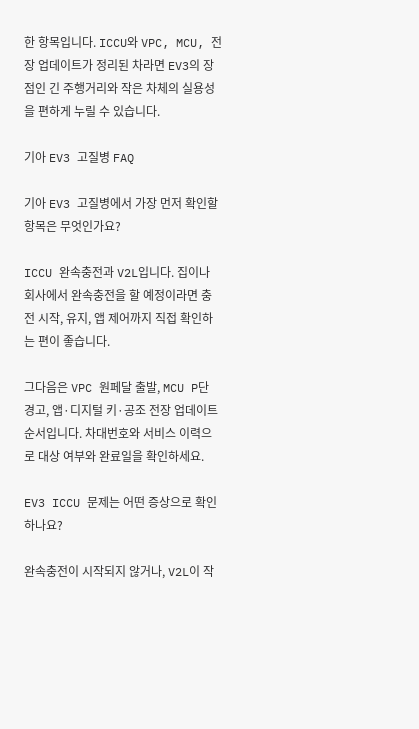한 항목입니다. ICCU와 VPC, MCU, 전장 업데이트가 정리된 차라면 EV3의 장점인 긴 주행거리와 작은 차체의 실용성을 편하게 누릴 수 있습니다.

기아 EV3 고질병 FAQ

기아 EV3 고질병에서 가장 먼저 확인할 항목은 무엇인가요?

ICCU 완속충전과 V2L입니다. 집이나 회사에서 완속충전을 할 예정이라면 충전 시작, 유지, 앱 제어까지 직접 확인하는 편이 좋습니다.

그다음은 VPC 원페달 출발, MCU P단 경고, 앱·디지털 키·공조 전장 업데이트 순서입니다. 차대번호와 서비스 이력으로 대상 여부와 완료일을 확인하세요.

EV3 ICCU 문제는 어떤 증상으로 확인하나요?

완속충전이 시작되지 않거나, V2L이 작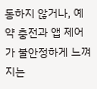동하지 않거나, 예약 충전과 앱 제어가 불안정하게 느껴지는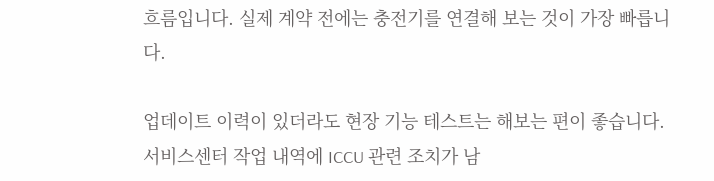흐름입니다. 실제 계약 전에는 충전기를 연결해 보는 것이 가장 빠릅니다.

업데이트 이력이 있더라도 현장 기능 테스트는 해보는 편이 좋습니다. 서비스센터 작업 내역에 ICCU 관련 조치가 남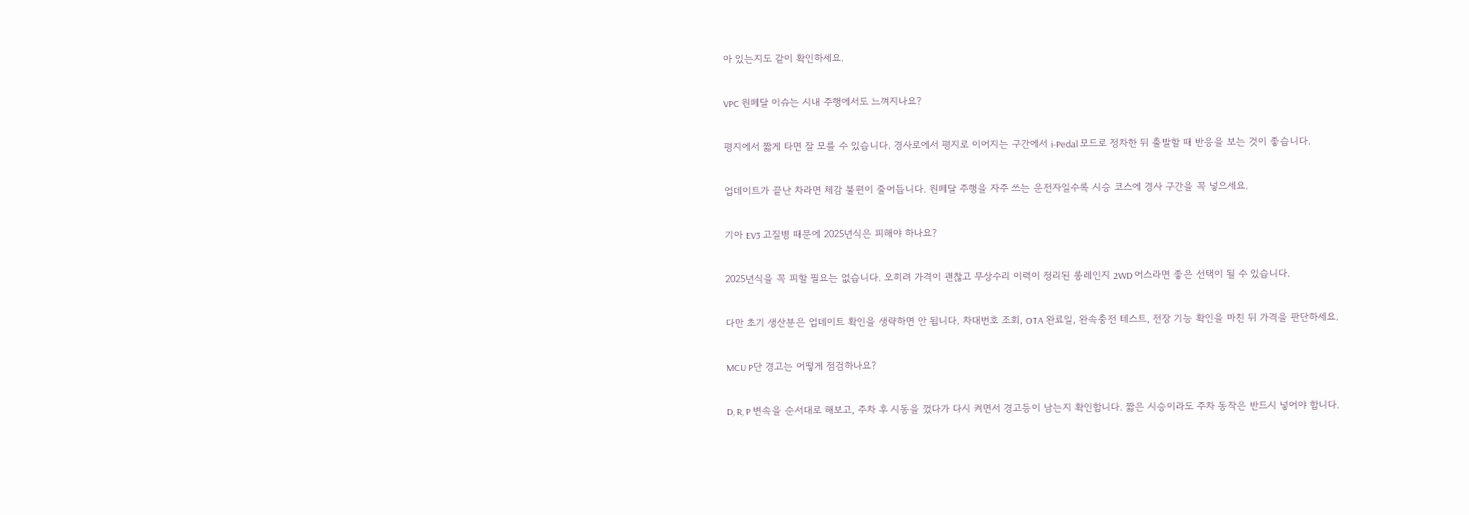아 있는지도 같이 확인하세요.

VPC 원페달 이슈는 시내 주행에서도 느껴지나요?

평지에서 짧게 타면 잘 모를 수 있습니다. 경사로에서 평지로 이어지는 구간에서 i-Pedal 모드로 정차한 뒤 출발할 때 반응을 보는 것이 좋습니다.

업데이트가 끝난 차라면 체감 불편이 줄어듭니다. 원페달 주행을 자주 쓰는 운전자일수록 시승 코스에 경사 구간을 꼭 넣으세요.

기아 EV3 고질병 때문에 2025년식은 피해야 하나요?

2025년식을 꼭 피할 필요는 없습니다. 오히려 가격이 괜찮고 무상수리 이력이 정리된 롱레인지 2WD 어스라면 좋은 선택이 될 수 있습니다.

다만 초기 생산분은 업데이트 확인을 생략하면 안 됩니다. 차대번호 조회, OTA 완료일, 완속충전 테스트, 전장 기능 확인을 마친 뒤 가격을 판단하세요.

MCU P단 경고는 어떻게 점검하나요?

D, R, P 변속을 순서대로 해보고, 주차 후 시동을 껐다가 다시 켜면서 경고등이 남는지 확인합니다. 짧은 시승이라도 주차 동작은 반드시 넣어야 합니다.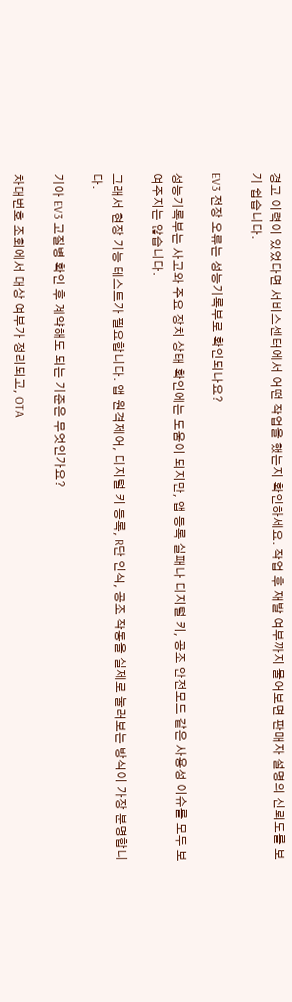경고 이력이 있었다면 서비스센터에서 어떤 작업을 했는지 확인하세요. 작업 후 재발 여부까지 물어보면 판매자 설명의 신뢰도를 보기 쉽습니다.

EV3 전장 오류는 성능기록부로 확인되나요?

성능기록부는 사고와 주요 장치 상태 확인에는 도움이 되지만, 앱 등록 실패나 디지털 키, 공조 안전모드 같은 사용성 이슈를 모두 보여주지는 않습니다.

그래서 현장 기능 테스트가 필요합니다. 앱 원격제어, 디지털 키 등록, R단 인식, 공조 작동을 실제로 눌러보는 방식이 가장 분명합니다.

기아 EV3 고질병 확인 후 계약해도 되는 기준은 무엇인가요?

차대번호 조회에서 대상 여부가 정리되고, OTA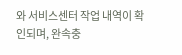와 서비스센터 작업 내역이 확인되며, 완속충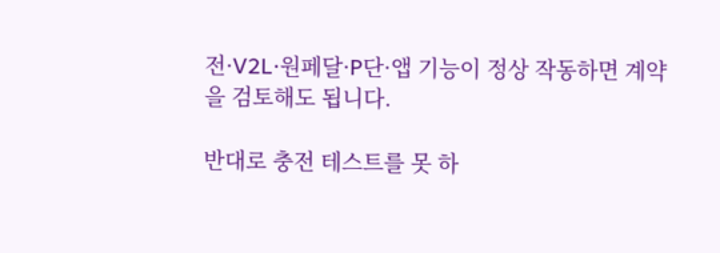전·V2L·원페달·P단·앱 기능이 정상 작동하면 계약을 검토해도 됩니다.

반대로 충전 테스트를 못 하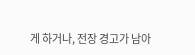게 하거나, 전장 경고가 남아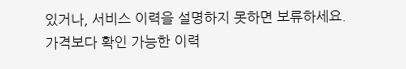있거나, 서비스 이력을 설명하지 못하면 보류하세요. 가격보다 확인 가능한 이력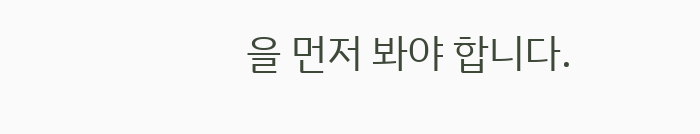을 먼저 봐야 합니다.